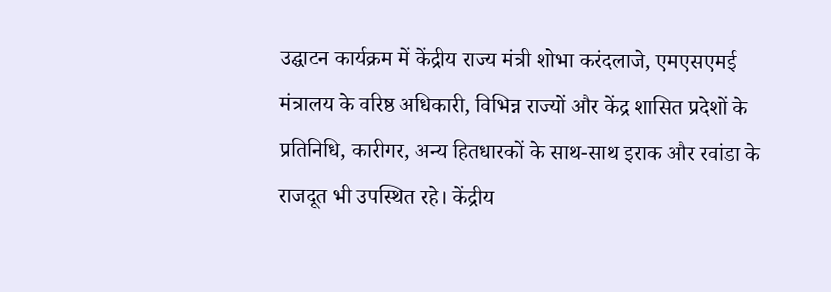उद्घाटन कार्यक्रम में केंद्रीय राज्य मंत्री शोभा करंदलाजे, एमएसएमई मंत्रालय के वरिष्ठ अधिकारी, विभिन्न राज्यों और केंद्र शासित प्रदेशों के प्रतिनिधि, कारीगर, अन्य हितधारकों के साथ-साथ इराक और रवांडा के राजदूत भी उपस्थित रहे। केंद्रीय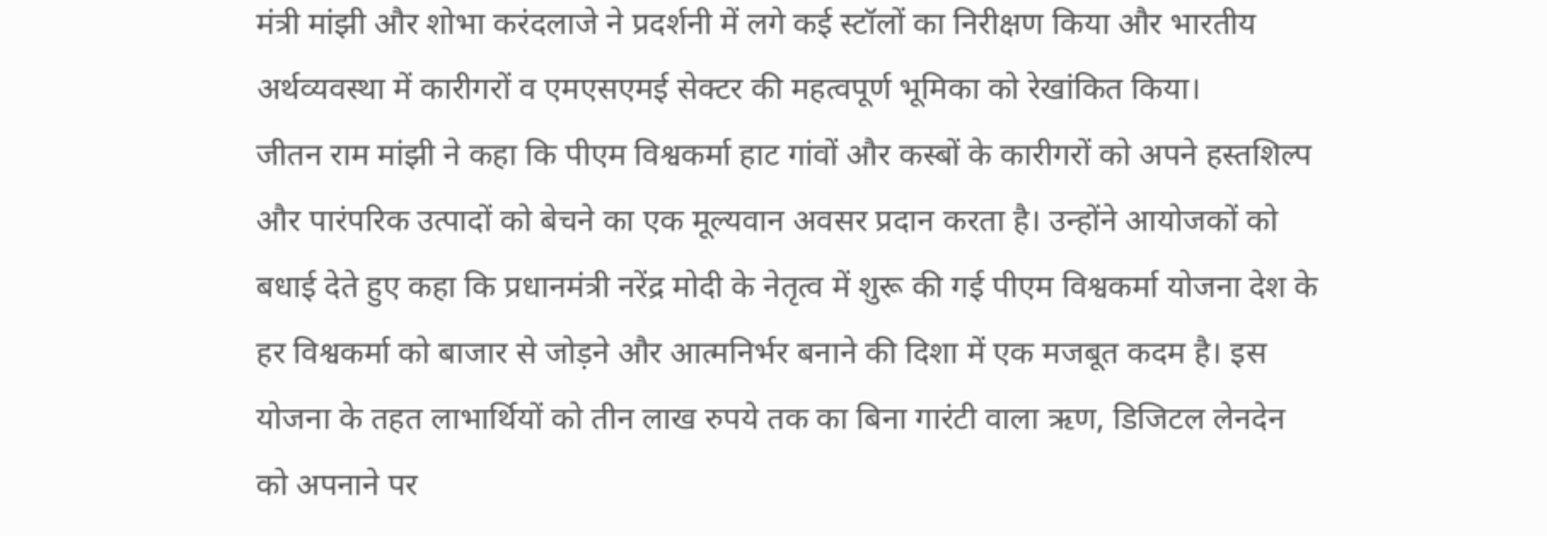मंत्री मांझी और शोभा करंदलाजे ने प्रदर्शनी में लगे कई स्टॉलों का निरीक्षण किया और भारतीय अर्थव्यवस्था में कारीगरों व एमएसएमई सेक्टर की महत्वपूर्ण भूमिका को रेखांकित किया।
जीतन राम मांझी ने कहा कि पीएम विश्वकर्मा हाट गांवों और कस्बों के कारीगरों को अपने हस्तशिल्प और पारंपरिक उत्पादों को बेचने का एक मूल्यवान अवसर प्रदान करता है। उन्होंने आयोजकों को बधाई देते हुए कहा कि प्रधानमंत्री नरेंद्र मोदी के नेतृत्व में शुरू की गई पीएम विश्वकर्मा योजना देश के हर विश्वकर्मा को बाजार से जोड़ने और आत्मनिर्भर बनाने की दिशा में एक मजबूत कदम है। इस योजना के तहत लाभार्थियों को तीन लाख रुपये तक का बिना गारंटी वाला ऋण, डिजिटल लेनदेन को अपनाने पर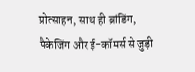प्रोत्साहन, साथ ही ब्रांडिंग, पैकेजिंग और ई-कॉमर्स से जुड़ी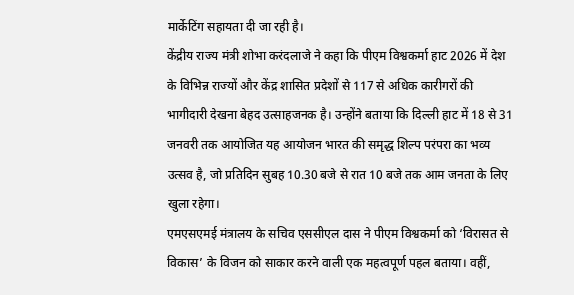मार्केटिंग सहायता दी जा रही है।
केंद्रीय राज्य मंत्री शोभा करंदलाजे ने कहा कि पीएम विश्वकर्मा हाट 2026 में देश के विभिन्न राज्यों और केंद्र शासित प्रदेशों से 117 से अधिक कारीगरों की भागीदारी देखना बेहद उत्साहजनक है। उन्होंने बताया कि दिल्ली हाट में 18 से 31 जनवरी तक आयोजित यह आयोजन भारत की समृद्ध शिल्प परंपरा का भव्य उत्सव है, जो प्रतिदिन सुबह 10.30 बजे से रात 10 बजे तक आम जनता के लिए खुला रहेगा।
एमएसएमई मंत्रालय के सचिव एससीएल दास ने पीएम विश्वकर्मा को ‘विरासत से विकास’ के विजन को साकार करने वाली एक महत्वपूर्ण पहल बताया। वहीं,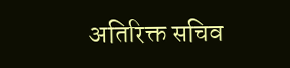अतिरिक्त सचिव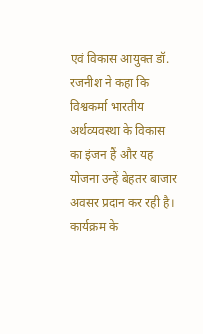एवं विकास आयुक्त डॉ. रजनीश ने कहा कि विश्वकर्मा भारतीय अर्थव्यवस्था के विकास का इंजन हैं और यह योजना उन्हें बेहतर बाजार अवसर प्रदान कर रही है।
कार्यक्रम के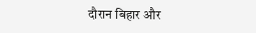दौरान बिहार और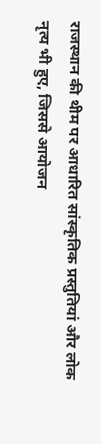राजस्थान की थीम पर आधारित सांस्कृतिक प्रस्तुतियां और लोक नृत्य भी हुए, जिससे आयोजन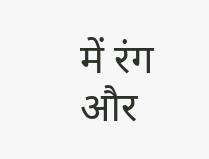में रंग और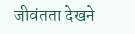जीवंतता देखने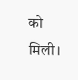को मिली।